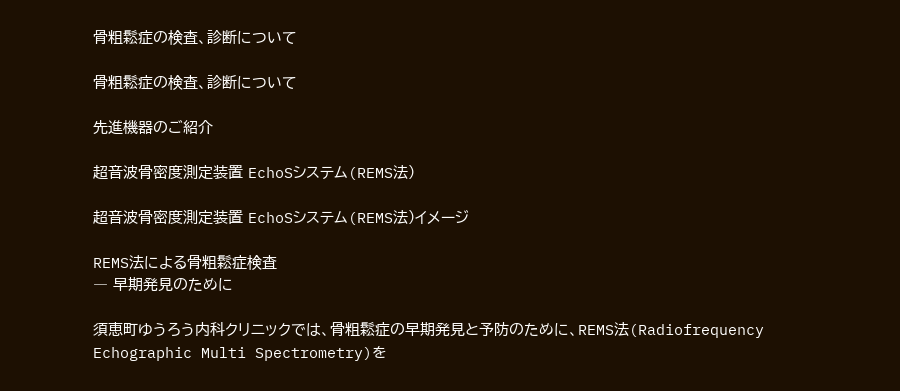骨粗鬆症の検査、診断について

骨粗鬆症の検査、診断について

先進機器のご紹介

超音波骨密度測定装置 EchoSシステム(REMS法)

超音波骨密度測定装置 EchoSシステム(REMS法)イメージ

REMS法による骨粗鬆症検査
― 早期発見のために

須恵町ゆうろう内科クリニックでは、骨粗鬆症の早期発見と予防のために、REMS法(Radiofrequency Echographic Multi Spectrometry)を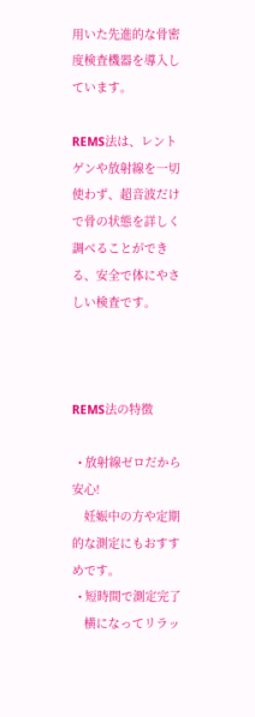用いた先進的な骨密度検査機器を導入しています。

REMS法は、レントゲンや放射線を一切使わず、超音波だけで骨の状態を詳しく調べることができる、安全で体にやさしい検査です。



REMS法の特徴

  • 放射線ゼロだから安心!
    妊娠中の方や定期的な測定にもおすすめです。
  • 短時間で測定完了
    横になってリラッ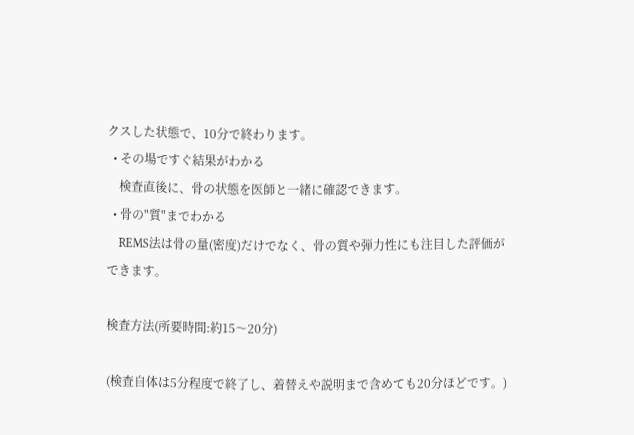クスした状態で、10分で終わります。
  • その場ですぐ結果がわかる
    検査直後に、骨の状態を医師と一緒に確認できます。
  • 骨の"質"までわかる
    REMS法は骨の量(密度)だけでなく、骨の質や弾力性にも注目した評価ができます。

検査方法(所要時間:約15〜20分)

(検査自体は5分程度で終了し、着替えや説明まで含めても20分ほどです。)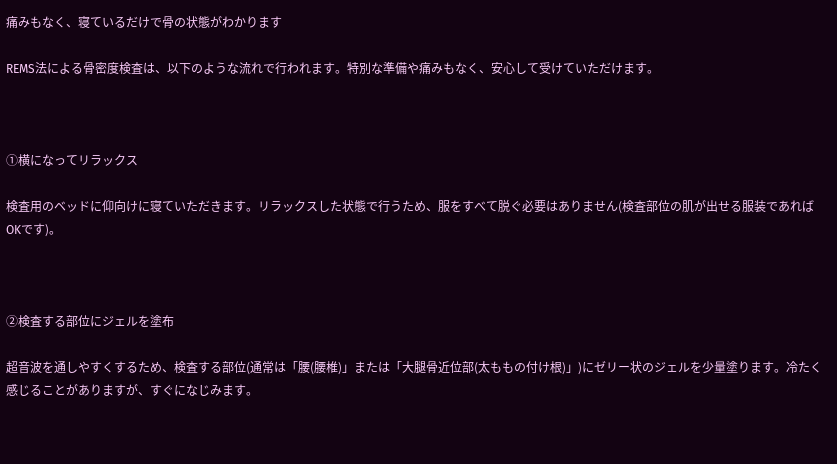痛みもなく、寝ているだけで骨の状態がわかります

REMS法による骨密度検査は、以下のような流れで行われます。特別な準備や痛みもなく、安心して受けていただけます。



①横になってリラックス

検査用のベッドに仰向けに寝ていただきます。リラックスした状態で行うため、服をすべて脱ぐ必要はありません(検査部位の肌が出せる服装であればOKです)。



②検査する部位にジェルを塗布

超音波を通しやすくするため、検査する部位(通常は「腰(腰椎)」または「大腿骨近位部(太ももの付け根)」)にゼリー状のジェルを少量塗ります。冷たく感じることがありますが、すぐになじみます。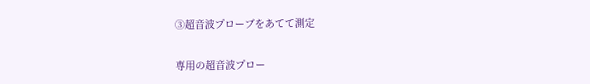③超音波プローブをあてて測定

専用の超音波プロー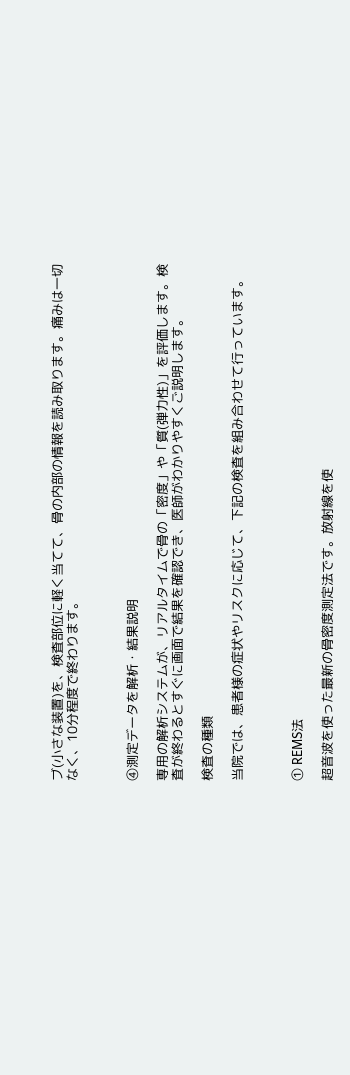ブ(小さな装置)を、検査部位に軽く当てて、骨の内部の情報を読み取ります。痛みは一切なく、10分程度で終わります。



④測定データを解析・結果説明

専用の解析システムが、リアルタイムで骨の「密度」や「質(弾力性)」を評価します。検査が終わるとすぐに画面で結果を確認でき、医師がわかりやすくご説明します。

検査の種類

当院では、患者様の症状やリスクに応じて、下記の検査を組み合わせて行っています。



① REMS法

超音波を使った最新の骨密度測定法です。放射線を使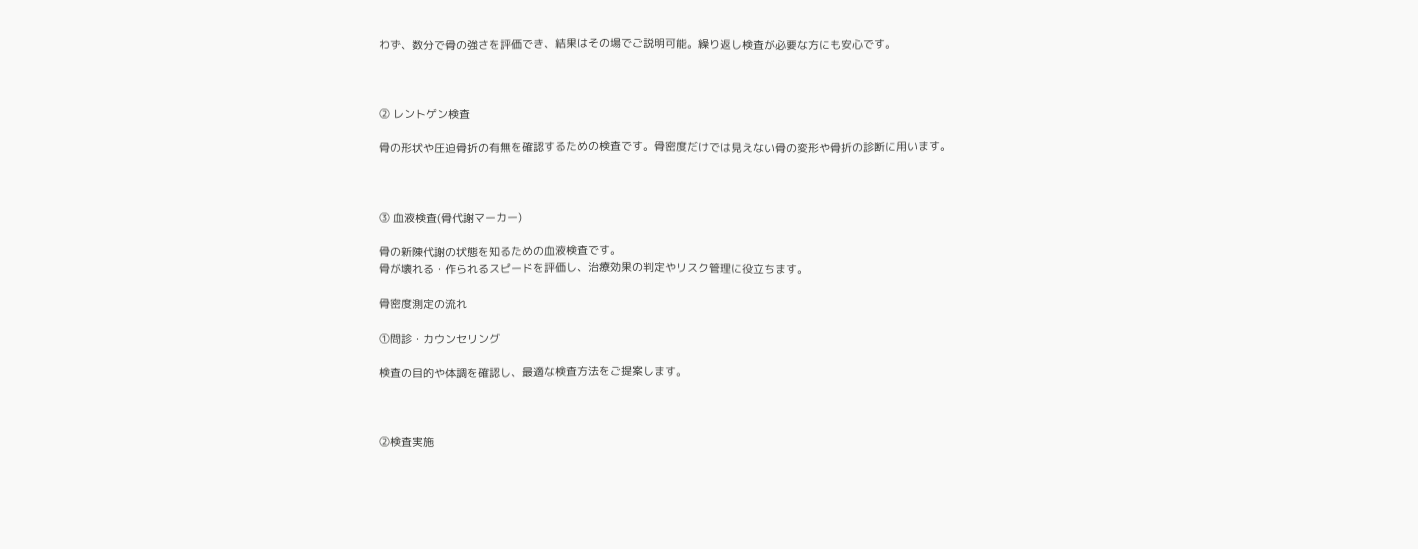わず、数分で骨の強さを評価でき、結果はその場でご説明可能。繰り返し検査が必要な方にも安心です。



② レントゲン検査

骨の形状や圧迫骨折の有無を確認するための検査です。骨密度だけでは見えない骨の変形や骨折の診断に用います。



③ 血液検査(骨代謝マーカー)

骨の新陳代謝の状態を知るための血液検査です。
骨が壊れる・作られるスピードを評価し、治療効果の判定やリスク管理に役立ちます。

骨密度測定の流れ

①問診・カウンセリング

検査の目的や体調を確認し、最適な検査方法をご提案します。



②検査実施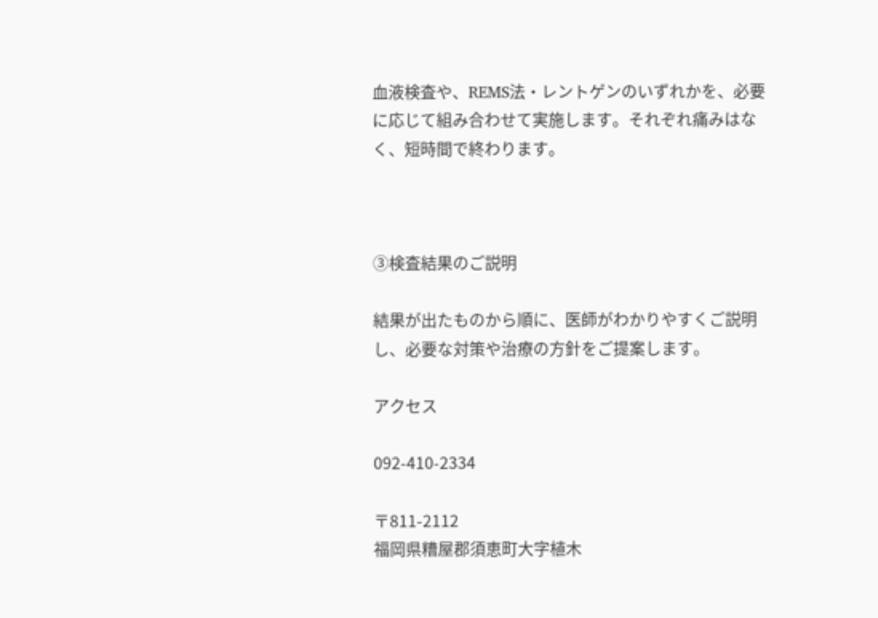血液検査や、REMS法・レントゲンのいずれかを、必要に応じて組み合わせて実施します。それぞれ痛みはなく、短時間で終わります。



③検査結果のご説明

結果が出たものから順に、医師がわかりやすくご説明し、必要な対策や治療の方針をご提案します。

アクセス

092-410-2334

〒811-2112
福岡県糟屋郡須恵町大字植木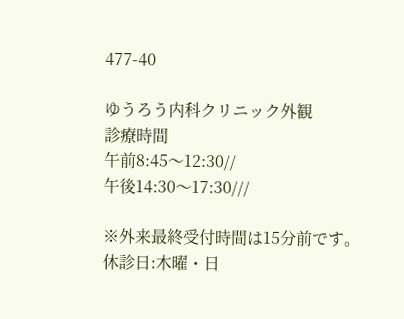477-40

ゆうろう内科クリニック外観
診療時間
午前8:45〜12:30//
午後14:30〜17:30///

※外来最終受付時間は15分前です。
休診日:木曜・日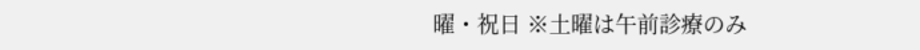曜・祝日 ※土曜は午前診療のみ